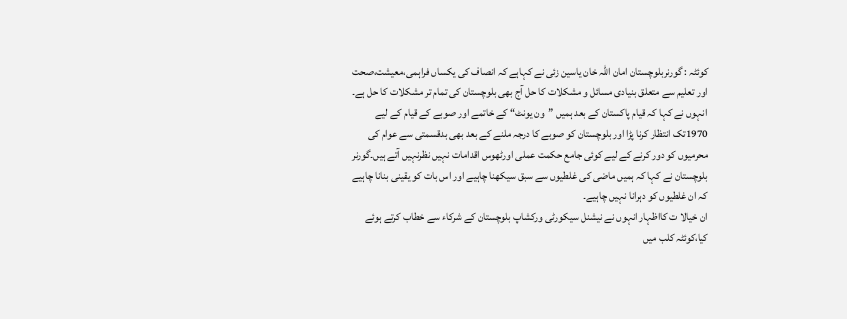کوئٹہ : گورنربلوچستان امان اللہ خان یاسین زئی نے کہاہے کہ انصاف کی یکساں فراہمی،معیشت،صحت اور تعلیم سے متعلق بنیادی مسائل و مشکلات کا حل آج بھی بلوچستان کی تمام تر مشکلات کا حل ہے۔
انہوں نے کہا کہ قیام پاکستان کے بعد ہمیں ”ون یونٹ“ کے خاتمے اور صوبے کے قیام کے لیے 1970تک انتظار کرنا پڑا اور بلوچستان کو صوبے کا درجہ ملنے کے بعد بھی بدقسمتی سے عوام کی محرمیوں کو دور کرنے کے لیے کوئی جامع حکمت عملی اورٹھوس اقدامات نہیں نظرنہیں آتے ہیں۔گورنر بلوچستان نے کہا کہ ہمیں ماضی کی غلطیوں سے سبق سیکھنا چاہیے اور اس بات کو یقینی بنانا چاہیے کہ ان غلطیوں کو دہرانا نہیں چاہیے۔
ان خیالا ت کااظہار انہوں نے نیشنل سیکورٹی ورکشاپ بلوچستان کے شرکاء سے خطاب کرتے ہوئے کیا،کوئٹہ کلب میں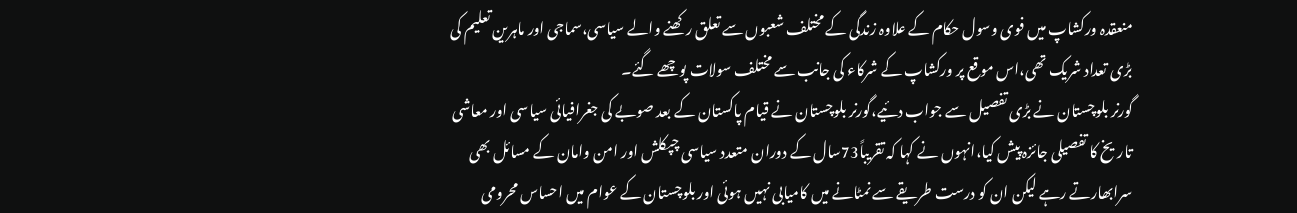منعقدہ ورکشاپ میں فوی وسول حکام کے علاوہ زندگی کے مختلف شعبوں سے تعلق رکھنے والے سیاسی،سماجی اور ماہرین تعلیم کی بڑی تعداد شریک تھی،اس موقع پر ورکشاپ کے شرکاء کی جانب سے مختلف سولات پوچھے گئے۔
گورنر بلوچستان نے بڑی تفصیل سے جواب دئیے،گورنر بلوچستان نے قیام پاکستان کے بعد صوبے کی جغرافیائی سیاسی اور معاشی تاریخ کا تفصیلی جائزہ پیش کیا،انہوں نے کہا کہ تقریباً73سال کے دوران متعدد سیاسی چپکلش اور امن وامان کے مسائل بھی سرابھارتے رہے لیکن ان کو درست طریقے سے نمٹانے میں کامیابی نہیں ہوئی اور بلوچستان کے عوام میں احساس محرومی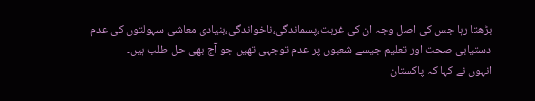بڑھتا رہا جس کی اصل وجہ ان کی غربت،پسماندگی،ناخواندگی،بنیادی معاشی سہولتوں کی عدم دستیابی صحت اور تعلیم جیسے شعبوں پر عدم توجہی تھیں جو آج بھی حل طلب ہیں۔
انہوں نے کہا کہ پاکستان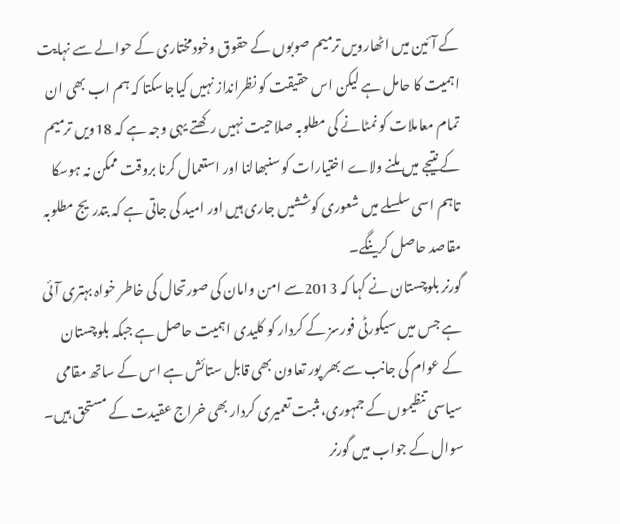کے آئین میں اٹھارویں ترمیم صوبوں کے حقوق وخودمختاری کے حوالے سے نہایت اہمیت کا حامل ہے لیکن اس حقیقت کو نظرانداز نہیں کیاجاسکتا کہ ہم اب بھی ان تمام معاملات کو نمٹانے کی مطلوبہ صلاحیت نہیں رکھتے یہی وجہ ہے کہ 18ویں ترمیم کے نتیجے میں ملنے ولاے اختیارات کو سنبھالنا اور استعمال کرنا بروقت ممکن نہ ہوسکا تاہم اسی سلسلے میں شعوری کوششیں جاری ہیں اور امید کی جاتی ہے کہ بتدریج مطلوبہ مقاصد حاصل کرینگے۔
گورنر بلوچستان نے کہا کہ 2013سے امن وامان کی صورتحال کی خاطر خواہ بہتری آئی ہے جس میں سیکورٹی فورسز کے کردار کو کلیدی اہمیت حاصل ہے جبکہ بلوچستان کے عوام کی جانب سے بھر پور تعاون بھی قابل ستائش ہے اس کے ساتھ مقامی سیاسی تنظیموں کے جمہوری،مثبت تعمیری کردار بھی خراج عقیدت کے مستحق ہیں۔
سوال کے جواب میں گورنر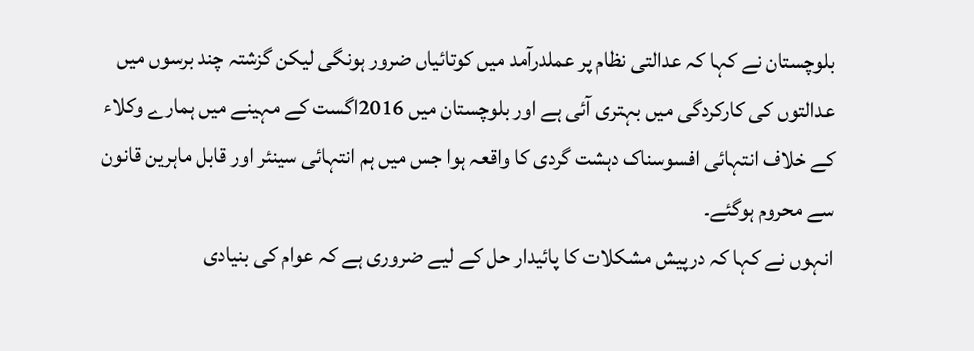بلوچستان نے کہا کہ عدالتی نظام پر عملدرآمد میں کوتائیاں ضرور ہونگی لیکن گزشتہ چند برسوں میں عدالتوں کی کارکردگی میں بہتری آئی ہے اور بلوچستان میں 2016اگست کے مہینے میں ہمارے وکلاء کے خلاف انتہائی افسوسناک دہشت گردی کا واقعہ ہوا جس میں ہم انتہائی سینئر اور قابل ماہرین قانون سے محروم ہوگئے۔
انہوں نے کہا کہ درپیش مشکلات کا پائیدار حل کے لیے ضروری ہے کہ عوام کی بنیادی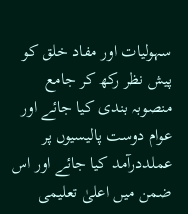سہولیات اور مفاد خلق کو پیش نظر رکھ کر جامع منصوبہ بندی کیا جائے اور عوام دوست پالیسیوں پر عملددرآمد کیا جائے اور اس ضمن میں اعلیٰ تعلیمی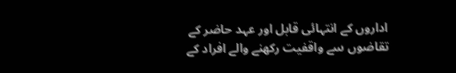اداروں کے انتہائی قابل اور عہد حاضر کے تقاضوں سے واقفیت رکھنے والے افراد کے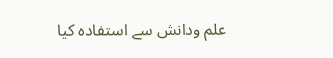علم ودانش سے استفادہ کیا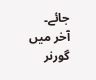جائے۔
آخر میں گورنر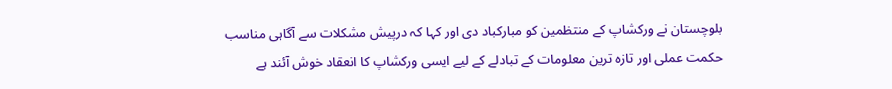بلوچستان نے ورکشاپ کے منتظمین کو مبارکباد دی اور کہا کہ درپیش مشکلات سے آگاہی مناسب حکمت عملی اور تازہ ترین معلومات کے تبادلے کے لیے ایسی ورکشاپ کا انعقاد خوش آئند ہے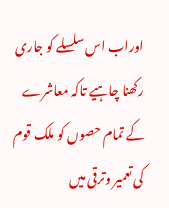اوراب اس سلسلے کو جاری رکھنا چاہیے تاکہ معاشرے کے تمام حصوں کو ملک قوم کی تعمیر وترقی میں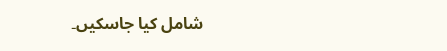شامل کیا جاسکیں۔